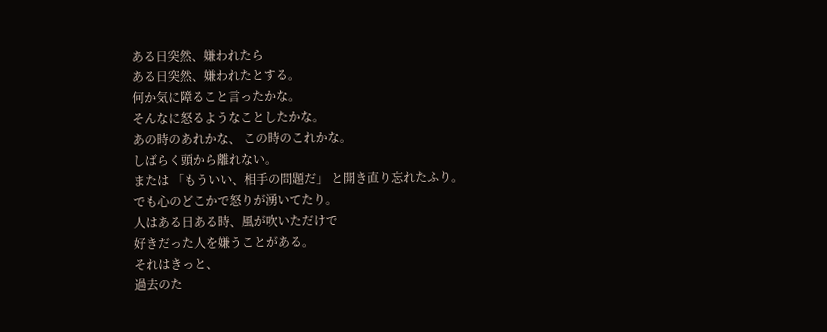ある日突然、嫌われたら
ある日突然、嫌われたとする。
何か気に障ること言ったかな。
そんなに怒るようなことしたかな。
あの時のあれかな、 この時のこれかな。
しばらく頭から離れない。
または 「もういい、相手の問題だ」 と開き直り忘れたふり。
でも心のどこかで怒りが湧いてたり。
人はある日ある時、風が吹いただけで
好きだった人を嫌うことがある。
それはきっと、
過去のた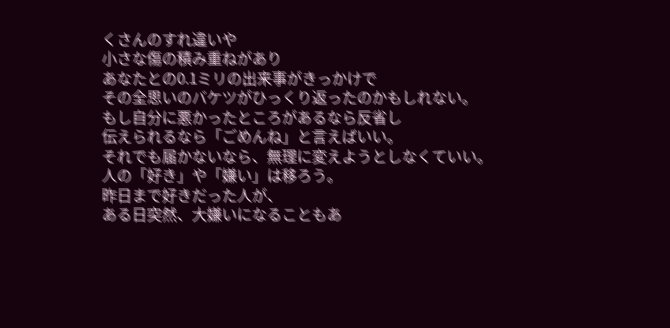くさんのすれ違いや
小さな傷の積み重ねがあり
あなたとの0.1ミリの出来事がきっかけで
その全思いのバケツがひっくり返ったのかもしれない。
もし自分に悪かったところがあるなら反省し
伝えられるなら「ごめんね」と言えばいい。
それでも届かないなら、無理に変えようとしなくていい。
人の「好き」や「嫌い」は移ろう。
昨日まで好きだった人が、
ある日突然、大嫌いになることもあ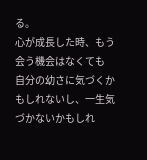る。
心が成長した時、もう会う機会はなくても
自分の幼さに気づくかもしれないし、一生気づかないかもしれ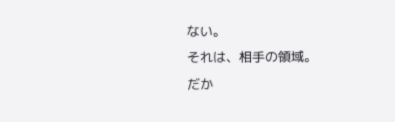ない。
それは、相手の領域。
だか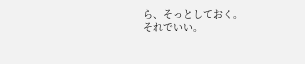ら、そっとしておく。
それでいい。